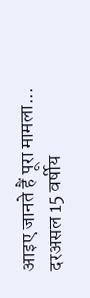आइए जानते हैं पूरा मामला...
दरअसल 15 वर्षीय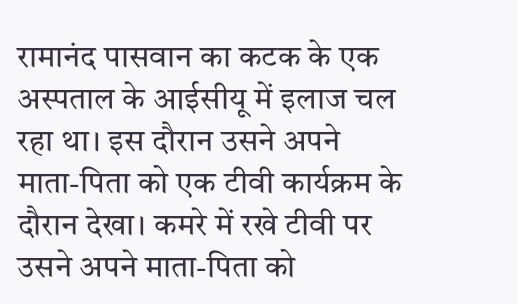रामानंद पासवान का कटक के एक अस्पताल के आईसीयू में इलाज चल रहा था। इस दौरान उसने अपने माता-पिता को एक टीवी कार्यक्रम के दौरान देखा। कमरे में रखे टीवी पर उसने अपने माता-पिता को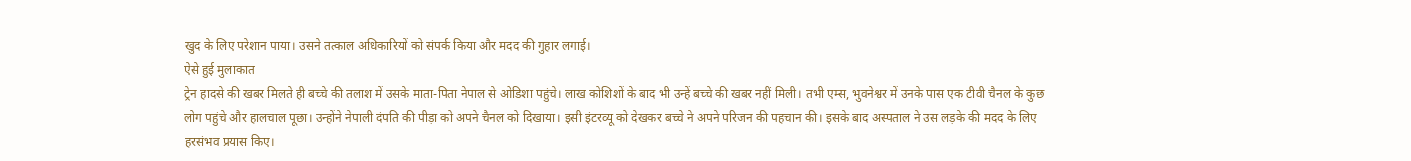खुद के लिए परेशान पाया। उसने तत्काल अधिकारियों को संपर्क किया और मदद की गुहार लगाई।
ऐसे हुई मुलाकात
ट्रेन हादसे की खबर मिलते ही बच्चे की तलाश में उसके माता-पिता नेपाल से ओडिशा पहुंचे। लाख कोशिशों के बाद भी उन्हें बच्चे की खबर नहीं मिली। तभी एम्स, भुवनेश्वर में उनके पास एक टीवी चैनल के कुछ लोग पहुंचे और हालचाल पूछा। उन्होंने नेपाली दंपति की पीड़ा को अपने चैनल को दिखाया। इसी इंटरव्यू को देखकर बच्चे ने अपने परिजन की पहचान की। इसके बाद अस्पताल ने उस लड़के की मदद के लिए हरसंभव प्रयास किए।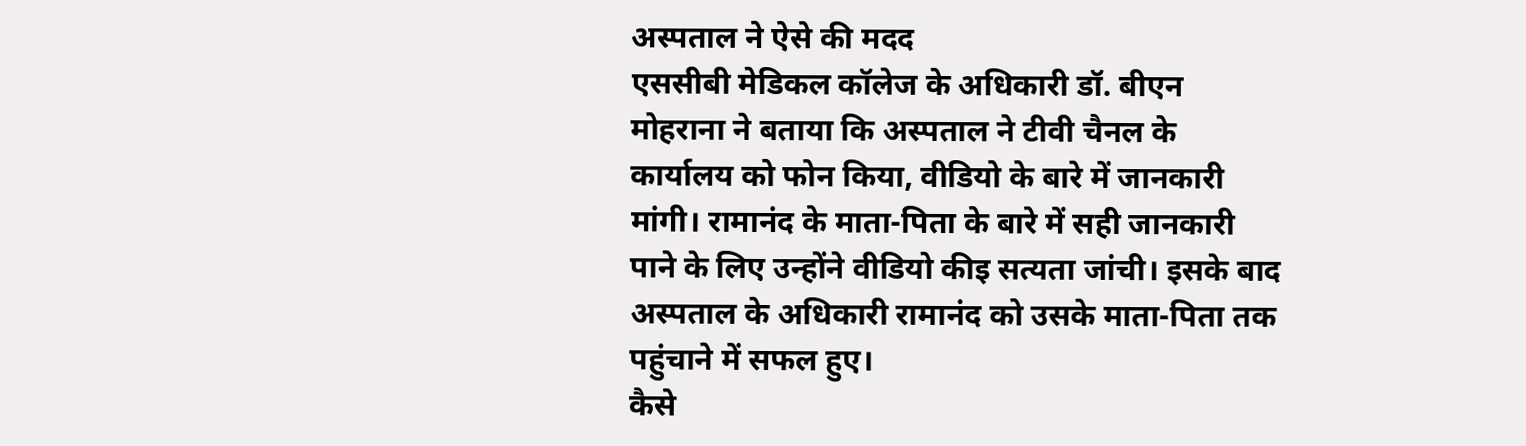अस्पताल ने ऐसे की मदद
एससीबी मेडिकल कॉलेज के अधिकारी डॉ. बीएन मोहराना ने बताया कि अस्पताल ने टीवी चैनल के कार्यालय को फोन किया, वीडियो के बारे में जानकारी मांगी। रामानंद के माता-पिता के बारे में सही जानकारी पाने के लिए उन्होंने वीडियो कीइ सत्यता जांची। इसके बाद अस्पताल के अधिकारी रामानंद को उसके माता-पिता तक पहुंचाने में सफल हुए।
कैसे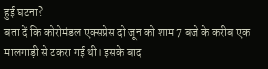हुई घटना?
बता दें कि कोरोमंडल एक्सप्रेस दो जून को शाम 7 बजे के करीब एक मालगाड़ी से टकरा गई थी। इसके बाद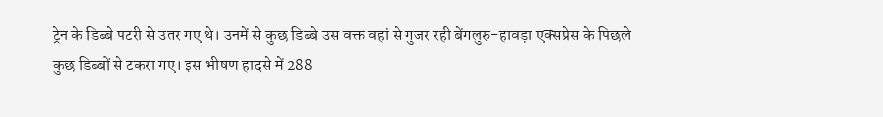ट्रेन के डिब्बे पटरी से उतर गए थे। उनमें से कुछ डिब्बे उस वक्त वहां से गुजर रही बेंगलुरु-हावड़ा एक्सप्रेस के पिछले कुछ डिब्बों से टकरा गए। इस भीषण हादसे में 288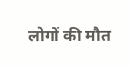लोगों की मौत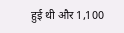हुई थी और 1,100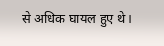से अधिक घायल हुए थे।